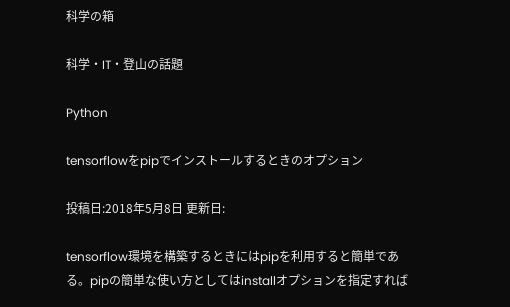科学の箱

科学・IT・登山の話題

Python

tensorflowをpipでインストールするときのオプション

投稿日:2018年5月8日 更新日:

tensorflow環境を構築するときにはpipを利用すると簡単である。pipの簡単な使い方としてはinstallオプションを指定すれば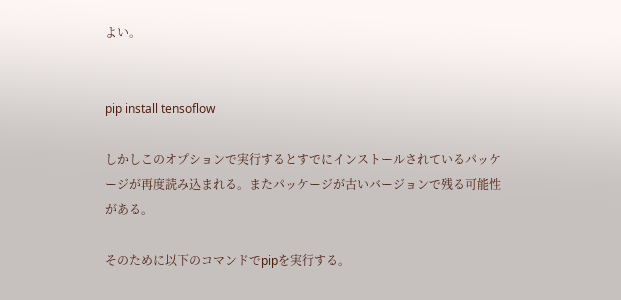よい。


pip install tensoflow

しかしこのオプションで実行するとすでにインストールされているパッケージが再度読み込まれる。またパッケージが古いバージョンで残る可能性がある。

そのために以下のコマンドでpipを実行する。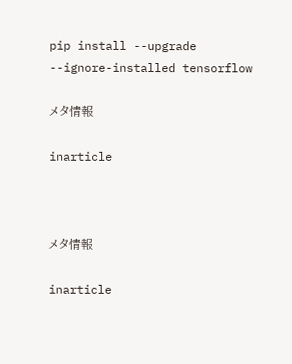pip install --upgrade --ignore-installed tensorflow

メタ情報

inarticle



メタ情報

inarticle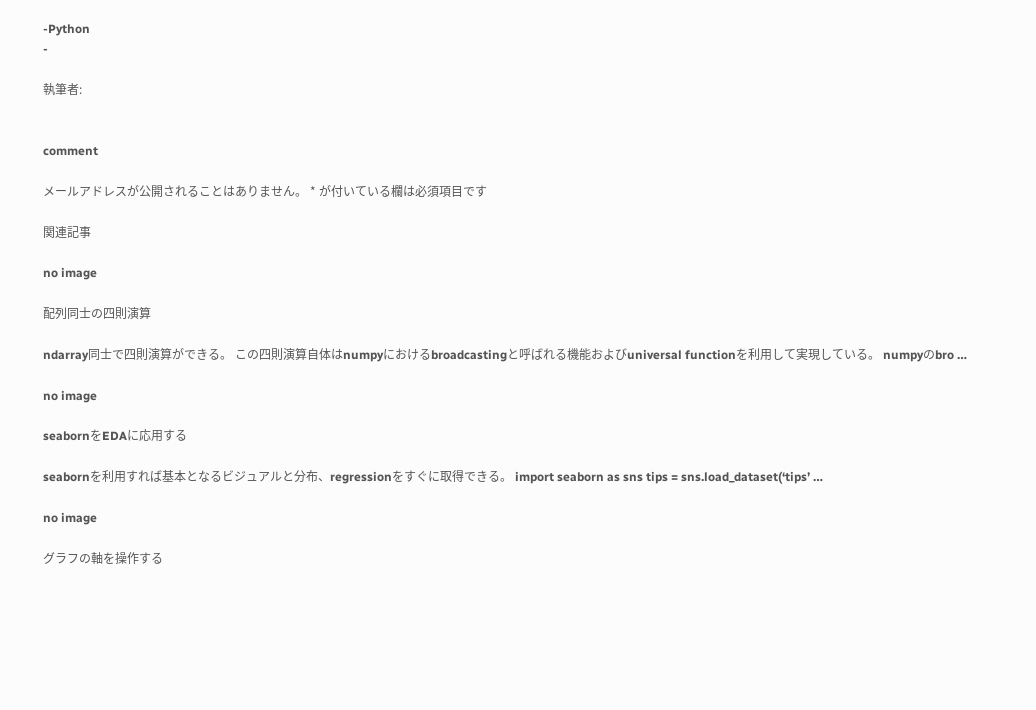-Python
-

執筆者:


comment

メールアドレスが公開されることはありません。 * が付いている欄は必須項目です

関連記事

no image

配列同士の四則演算

ndarray同士で四則演算ができる。 この四則演算自体はnumpyにおけるbroadcastingと呼ばれる機能およびuniversal functionを利用して実現している。 numpyのbro …

no image

seabornをEDAに応用する

seabornを利用すれば基本となるビジュアルと分布、regressionをすぐに取得できる。 import seaborn as sns tips = sns.load_dataset(‘tips’ …

no image

グラフの軸を操作する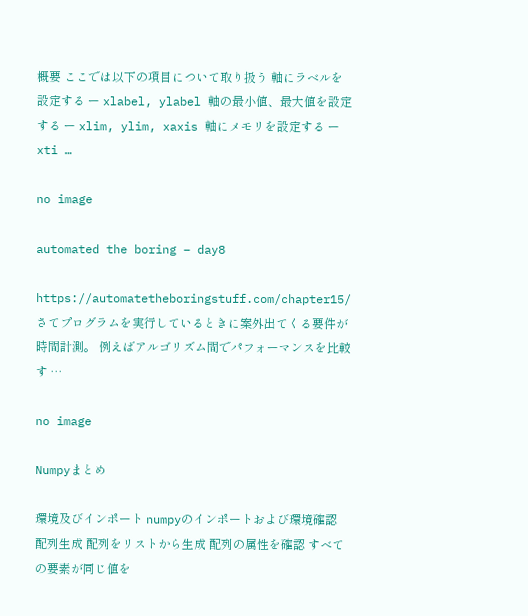概要 ここでは以下の項目について取り扱う 軸にラベルを設定する ー xlabel, ylabel 軸の最小値、最大値を設定する ー xlim, ylim, xaxis 軸にメモリを設定する ー xti …

no image

automated the boring – day8

https://automatetheboringstuff.com/chapter15/ さてプログラムを実行しているときに案外出てくる要件が時間計測。 例えばアルゴリズム間でパフォーマンスを比較す …

no image

Numpyまとめ

環境及びインポート numpyのインポートおよび環境確認 配列生成 配列をリストから生成 配列の属性を確認 すべての要素が同じ値を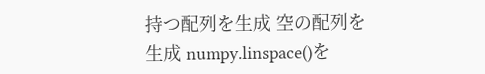持つ配列を生成 空の配列を生成 numpy.linspace()を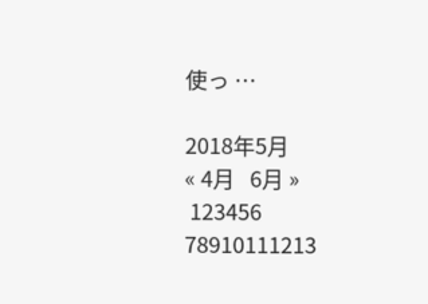使っ …

2018年5月
« 4月   6月 »
 123456
78910111213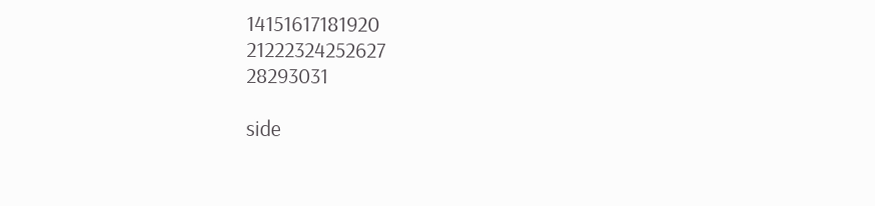14151617181920
21222324252627
28293031

side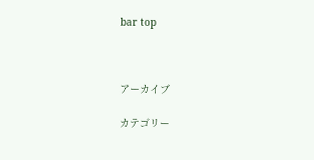bar top



アーカイブ

カテゴリー